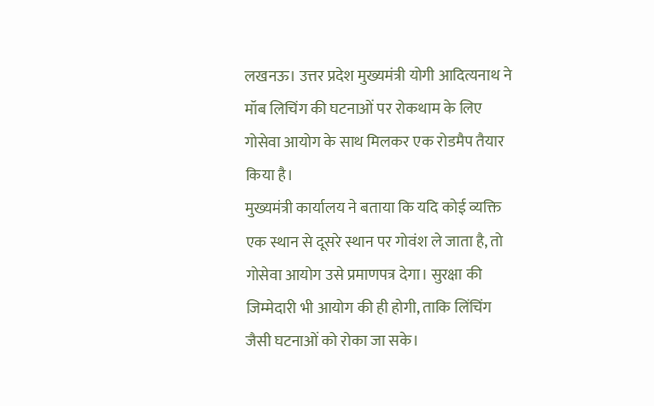लखनऊ। उत्तर प्रदेश मुख्यमंत्री योगी आदित्यनाथ ने मॉब लिचिंग की घटनाओं पर रोकथाम के लिए गोसेवा आयोग के साथ मिलकर एक रोडमैप तैयार किया है।
मुख्यमंत्री कार्यालय ने बताया कि यदि कोई व्यक्ति एक स्थान से दूसरे स्थान पर गोवंश ले जाता है, तो गोसेवा आयोग उसे प्रमाणपत्र देगा। सुरक्षा की जिम्मेदारी भी आयोग की ही होगी, ताकि लिंचिंग जैसी घटनाओं को रोका जा सके।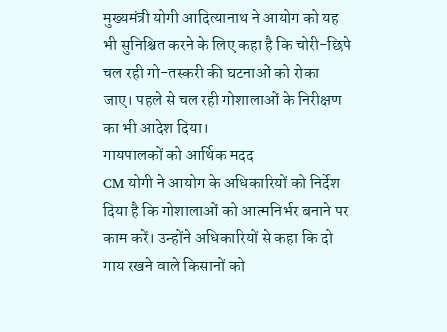मुख्यमंत्री योगी आदित्यानाथ ने आयोग को यह भी सुनिश्चित करने के लिए कहा है कि चोरी-छिपे चल रही गो-तस्करी की घटनाओं को रोका जाए। पहले से चल रही गोशालाओं के निरीक्षण का भी आदेश दिया।
गायपालकों को आर्थिक मदद
CM योगी ने आयोग के अधिकारियों को निर्देश दिया है कि गोशालाओं को आत्मनिर्भर बनाने पर काम करें। उन्होंने अधिकारियों से कहा कि दो गाय रखने वाले किसानों को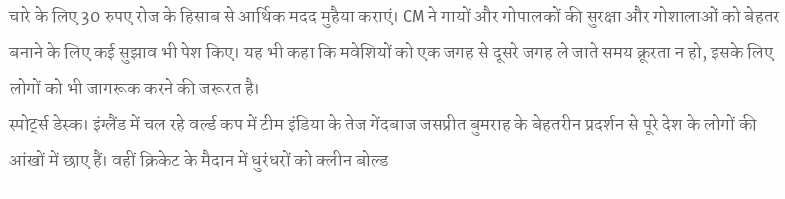चारे के लिए 30 रुपए रोज के हिसाब से आर्थिक मदद मुहैया कराएं। CM ने गायों और गोपालकों की सुरक्षा और गोशालाओं को बेहतर बनाने के लिए कई सुझाव भी पेश किए। यह भी कहा कि मवेशियों को एक जगह से दूसरे जगह ले जाते समय क्रूरता न हो, इसके लिए लोगों को भी जागरूक करने की जरूरत है।
स्पोर्ट्स डेस्क। इंग्लैंड में चल रहे वर्ल्ड कप में टीम इंडिया के तेज गेंदबाज जसप्रीत बुमराह के बेहतरीन प्रदर्शन से पूरे देश के लोगों की आंखों में छाए हैं। वहीं क्रिकेट के मैदान में धुरंधरों को क्लीन बोल्ड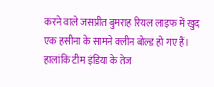करने वाले जसप्रीत बुमराह रियल लाइफ में खुद एक हसीना के सामने क्लीन बोल्ड हो गए हैं।
हालांकि टीम इंडिया के तेज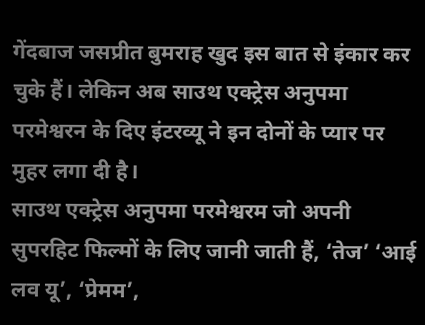गेंदबाज जसप्रीत बुमराह खुद इस बात से इंकार कर चुके हैं। लेकिन अब साउथ एक्ट्रेस अनुपमा परमेश्वरन के दिए इंटरव्यू ने इन दोनों के प्यार पर मुहर लगा दी है।
साउथ एक्ट्रेस अनुपमा परमेश्वरम जो अपनी सुपरहिट फिल्मों के लिए जानी जाती हैं, ‘तेज’ ‘आई लव यू’, ‘प्रेमम’,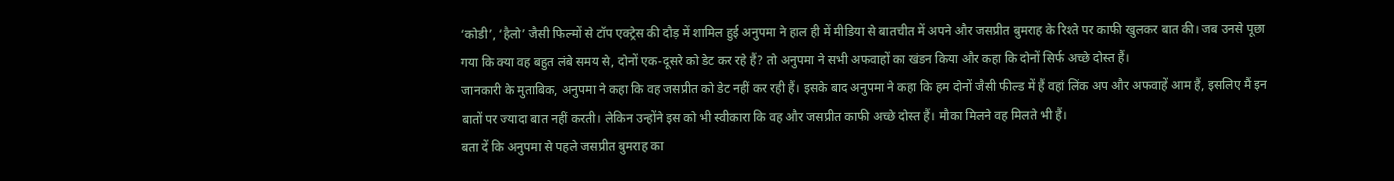‘कोडी’, ‘हैलो’ जैसी फिल्मों से टॉप एक्ट्रेस की दौड़ में शामिल हुई अनुपमा ने हाल ही में मीडिया से बातचीत में अपने और जसप्रीत बुमराह के रिश्ते पर काफी खुलकर बात की। जब उनसे पूछा गया कि क्या वह बहुत लंबे समय से, दोनों एक-दूसरे को डेट कर रहे हैं? तो अनुपमा ने सभी अफवाहों का खंडन किया और कहा कि दोनों सिर्फ अच्छे दोस्त हैं।
जानकारी के मुताबिक, अनुपमा ने कहा कि वह जसप्रीत को डेट नहीं कर रही हैं। इसके बाद अनुपमा ने कहा कि हम दोनों जैसी फील्ड में हैं वहां लिंक अप और अफवाहें आम हैं, इसलिए मैं इन बातों पर ज्यादा बात नहीं करती। लेकिन उन्होंने इस को भी स्वीकारा कि वह और जसप्रीत काफी अच्छे दोस्त हैं। मौका मिलने वह मिलते भी हैं।
बता दें कि अनुपमा से पहले जसप्रीत बुमराह का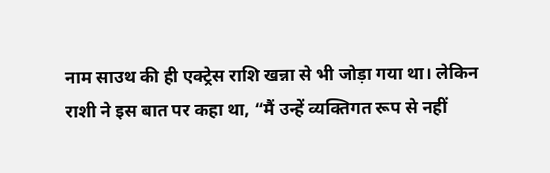नाम साउथ की ही एक्ट्रेस राशि खन्ना से भी जोड़ा गया था। लेकिन राशी ने इस बात पर कहा था, “मैं उन्हें व्यक्तिगत रूप से नहीं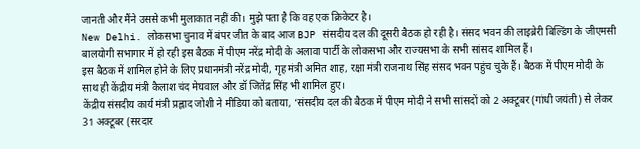जानती और मैंने उससे कभी मुलाकात नहीं की। मुझे पता है कि वह एक क्रिकेटर है।
New Delhi. लोकसभा चुनाव में बंपर जीत के बाद आज BJP संसदीय दल की दूसरी बैठक हो रही है। संसद भवन की लाइब्रेरी बिल्डिंग के जीएमसी बालयोगी सभागार में हो रही इस बैठक में पीएम नरेंद्र मोदी के अलावा पार्टी के लोकसभा और राज्यसभा के सभी सांसद शामिल हैं।
इस बैठक में शामिल होने के लिए प्रधानमंत्री नरेंद्र मोदी, गृह मंत्री अमित शाह, रक्षा मंत्री राजनाथ सिंह संसद भवन पहुंच चुके हैं। बैठक में पीएम मोदी के साथ ही केंद्रीय मंत्री कैलाश चंद मेघवाल और डॉ जितेंद्र सिंह भी शामिल हुए।
केंद्रीय संसदीय कार्य मंत्री प्रह्लाद जोशी ने मीडिया को बताया, ‘संसदीय दल की बैठक में पीएम मोदी ने सभी सांसदों को 2 अक्टूबर (गांधी जयंती) से लेकर 31 अक्टूबर (सरदार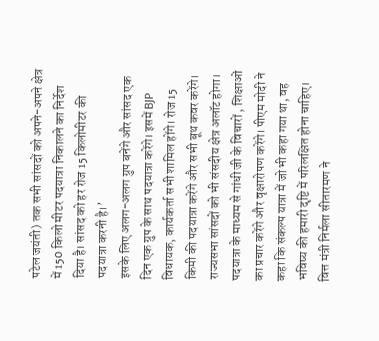पटेल जयंती) तक सभी सांसदों को अपने-अपने क्षेत्र में 150 किलो मीटर पदयात्रा निकालने का निर्देश दिया है। सांसद को हर रोज 15 किलोमीटर की पदयात्रा करनी है।’
इसके लिए अलग-अलग ग्रुप बनेंगे और सांसद एक दिन एक ग्रुप के साथ पदयात्रा करेंगे। इसमें BJP विधायक, कार्यकर्ता सभी शामिल होंगे। रोज 15 किमी की पदयात्रा करेंगे और सभी बूथ कवर करेंगे। राज्यसभा सांसदों को भी संसदीय क्षेत्र अलॉट होगा। पदयात्रा के माध्यम से गांधी जी के विचारों , शिक्षाओं का प्रचार करेंगे और वृक्षारोपण करेंगे। पीएम मोदी ने कहा कि संकल्प यात्रा में जो भी कहा गया था, वह भविष्य की हमारी दृष्टि में परिलक्षित होना चाहिए।
वित्त मंत्री निर्मला सीतारमण ने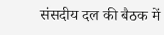संसदीय दल की बैठक में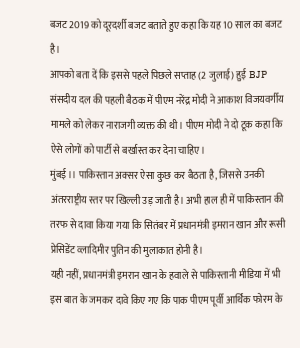बजट 2019 को दूरदर्शी बजट बताते हुए कहा कि यह 10 साल का बजट है।
आपको बता दें कि इससे पहले पिछले सप्ताह (2 जुलाई) हुई BJP संसदीय दल की पहली बैठक में पीएम नरेंद्र मोदी ने आकाश विजयवर्गीय मामले को लेकर नाराजगी व्यक्त की थी। पीएम मोदी ने दो टूक कहा कि ऐसे लोगों को पार्टी से बर्खास्त कर देना चाहिए।
मुंबई ।। पाकिस्तान अक्सर ऐसा कुछ कर बैठता है, जिससे उनकी अंतरराष्ट्रीय स्तर पर खिल्ली उड़ जाती है। अभी हाल ही में पाकिस्तान की तरफ से दावा किया गया कि सितंबर में प्रधानमंत्री इमरान खान और रूसी प्रेसिडेंट व्लादिमीर पुतिन की मुलाकात होनी है।
यही नहीं, प्रधानमंत्री इमरान खान के हवाले से पाकिस्तानी मीडिया में भी इस बात के जमकर दावे किए गए कि पाक पीएम पूर्वी आर्थिक फोरम के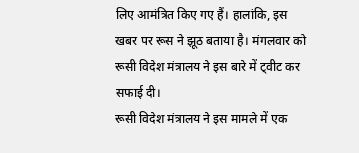लिए आमंत्रित किए गए हैं। हालांकि, इस खबर पर रूस ने झूठ बताया है। मंगलवार को रूसी विदेश मंत्रालय ने इस बारे में ट्वीट कर सफाई दी।
रूसी विदेश मंत्रालय ने इस मामले में एक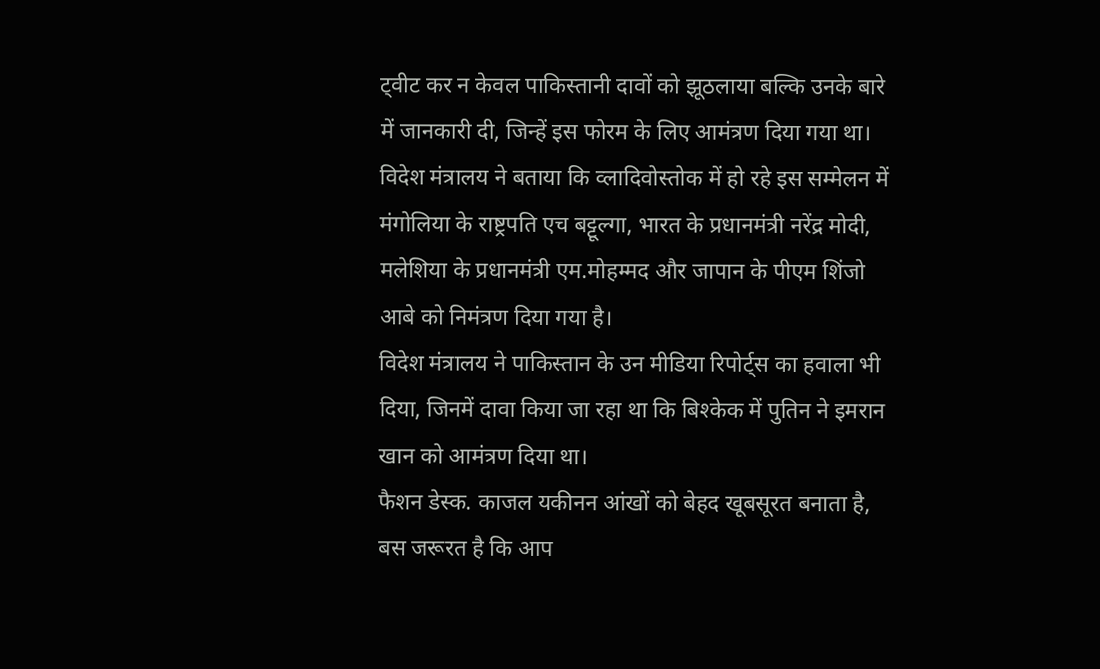ट्वीट कर न केवल पाकिस्तानी दावों को झूठलाया बल्कि उनके बारे में जानकारी दी, जिन्हें इस फोरम के लिए आमंत्रण दिया गया था। विदेश मंत्रालय ने बताया कि व्लादिवोस्तोक में हो रहे इस सम्मेलन में मंगोलिया के राष्ट्रपति एच बट्टूल्गा, भारत के प्रधानमंत्री नरेंद्र मोदी, मलेशिया के प्रधानमंत्री एम.मोहम्मद और जापान के पीएम शिंजो आबे को निमंत्रण दिया गया है।
विदेश मंत्रालय ने पाकिस्तान के उन मीडिया रिपोर्ट्स का हवाला भी दिया, जिनमें दावा किया जा रहा था कि बिश्केक में पुतिन ने इमरान खान को आमंत्रण दिया था।
फैशन डेस्क. काजल यकीनन आंखों को बेहद खूबसूरत बनाता है, बस जरूरत है कि आप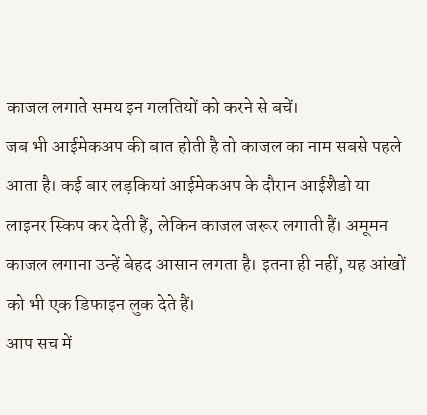काजल लगाते समय इन गलतियों को करने से बचें।
जब भी आईमेकअप की बात होती है तो काजल का नाम सबसे पहले आता है। कई बार लड़कियां आईमेकअप के दौरान आईशैडो या लाइनर स्किप कर देती हैं, लेकिन काजल जरूर लगाती हैं। अमूमन काजल लगाना उन्हें बेहद आसान लगता है। इतना ही नहीं, यह आंखों को भी एक डिफाइन लुक देते हैं।
आप सच में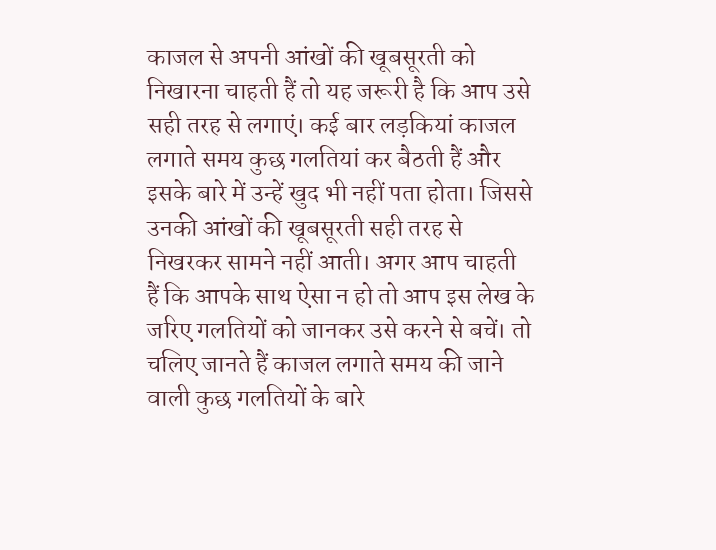काजल से अपनी आंखों की खूबसूरती को निखारना चाहती हैं तो यह जरूरी है कि आप उसे सही तरह से लगाएं। कई बार लड़कियां काजल लगाते समय कुछ गलतियां कर बैठती हैं और इसके बारे में उन्हें खुद भी नहीं पता होता। जिससे उनकी आंखों की खूबसूरती सही तरह से निखरकर सामने नहीं आती। अगर आप चाहती हैं कि आपके साथ ऐसा न हो तो आप इस लेख के जरिए गलतियों को जानकर उसे करने से बचें। तो चलिए जानते हैं काजल लगाते समय की जाने वाली कुछ गलतियों के बारे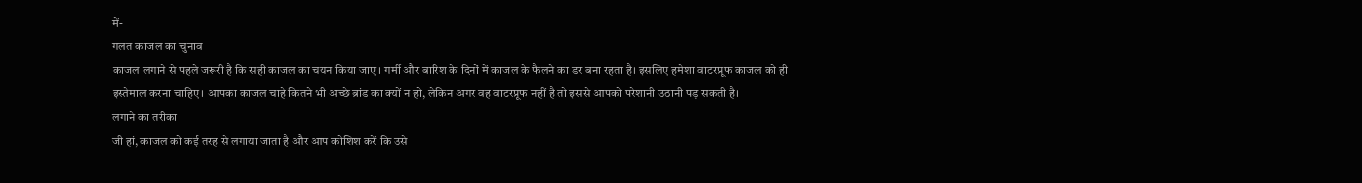में-
गलत काजल का चुनाव
काजल लगाने से पहले जरूरी है कि सही काजल का चयन किया जाए। गर्मी और बारिश के दिनों में काजल के फैलने का डर बना रहता है। इसलिए हमेशा वाटरप्रूफ काजल को ही इस्तेमाल करना चाहिए। आपका काजल चाहे कितने भी अच्छे ब्रांड का क्यों न हो, लेकिन अगर वह वाटरप्रूफ नहीं है तो इससे आपको परेशानी उठानी पड़ सकती है।
लगाने का तरीका
जी हां, काजल को कई तरह से लगाया जाता है और आप कोशिश करें कि उसे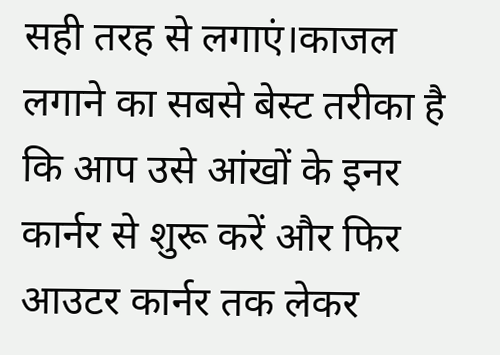सही तरह से लगाएं।काजल लगाने का सबसे बेस्ट तरीका है कि आप उसे आंखों के इनर कार्नर से शुरू करें और फिर आउटर कार्नर तक लेकर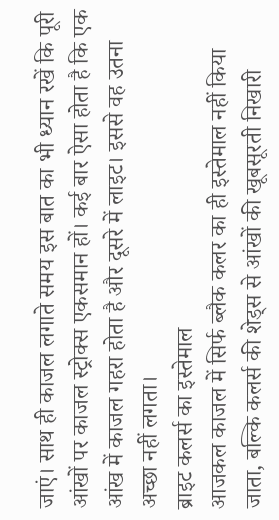जाएं। साथ ही काजल लगाते समय इस बात का भी ध्यान रखें कि पूरी आंखों पर काजल स्ट्रोक्स एकसमान हों। कई बार ऐसा होता है कि एक आंख में काजल गहरा होता है और दूसरे में लाइट। इससे वह उतना अच्छा नहीं लगता।
ब्राइट कलर्स का इस्तेमाल
आजकल काजल में सिर्फ ब्लैक कलर का ही इस्तेमाल नहीं किया जाता, बल्कि कलर्स की शेड्स से आंखों की खूबसूरती निखारी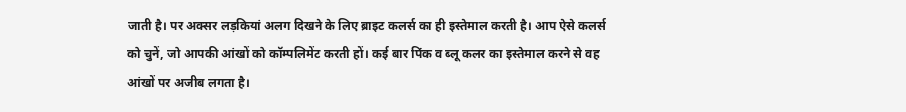जाती है। पर अक्सर लड़कियां अलग दिखने के लिए ब्राइट कलर्स का ही इस्तेमाल करती है। आप ऐसे कलर्स को चुनें, जो आपकी आंखों को कॉम्पलिमेंट करती हों। कई बार पिंक व ब्लू कलर का इस्तेमाल करने से वह आंखों पर अजीब लगता है।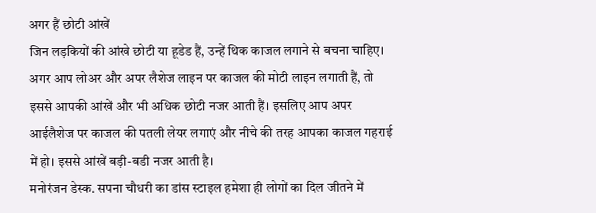अगर हैं छोटी आंखें
जिन लड़कियों की आंखे छोटी या हूडेड हैं, उन्हें थिक काजल लगाने से बचना चाहिए। अगर आप लोअर और अपर लैशेज लाइन पर काजल की मोटी लाइन लगाती हैं, तो इससे आपकी आंखें और भी अधिक छोटी नजर आती हैं। इसलिए आप अपर आईलैशेज पर काजल की पतली लेयर लगाएं और नीचे की तरह आपका काजल गहराई में हो। इससे आंखें बड़ी-बडी नजर आती है।
मनोरंजन डेस्क. सपना चौधरी का डांस स्टाइल हमेशा ही लोगों का दिल जीतने में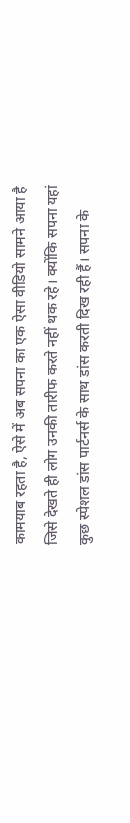कामयाब रहता है, ऐसे में अब सपना का एक ऐसा वीडियो सामने आया है जिसे देखते ही लोग उनकी तारीफ करते नहीं थक रहे। क्योंकि सपना यहां कुछ स्पेशल डांस पार्टनर्स के साथ डांस करती दिख रही हैं। सपना के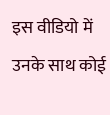इस वीडियो में उनके साथ कोई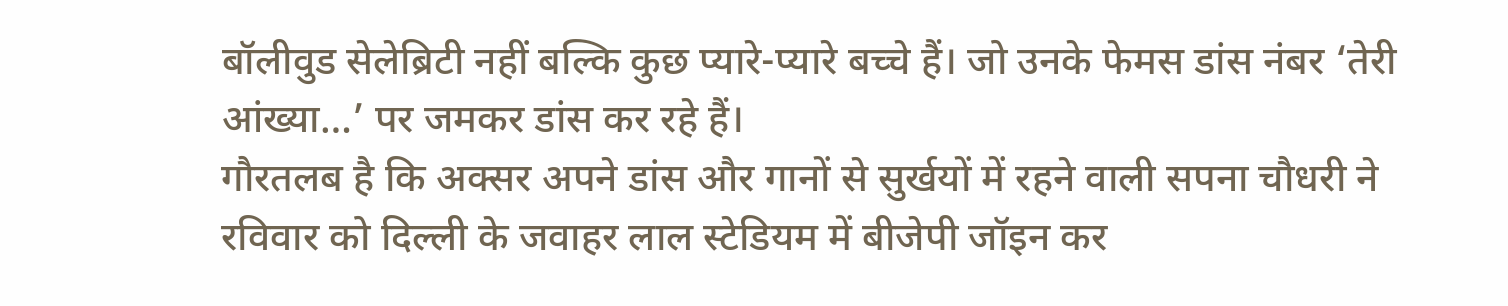बॉलीवुड सेलेब्रिटी नहीं बल्कि कुछ प्यारे-प्यारे बच्चे हैं। जो उनके फेमस डांस नंबर ‘तेरी आंख्या…’ पर जमकर डांस कर रहे हैं।
गौरतलब है कि अक्सर अपने डांस और गानों से सुर्खयों में रहने वाली सपना चौधरी ने रविवार को दिल्ली के जवाहर लाल स्टेडियम में बीजेपी जॉइन कर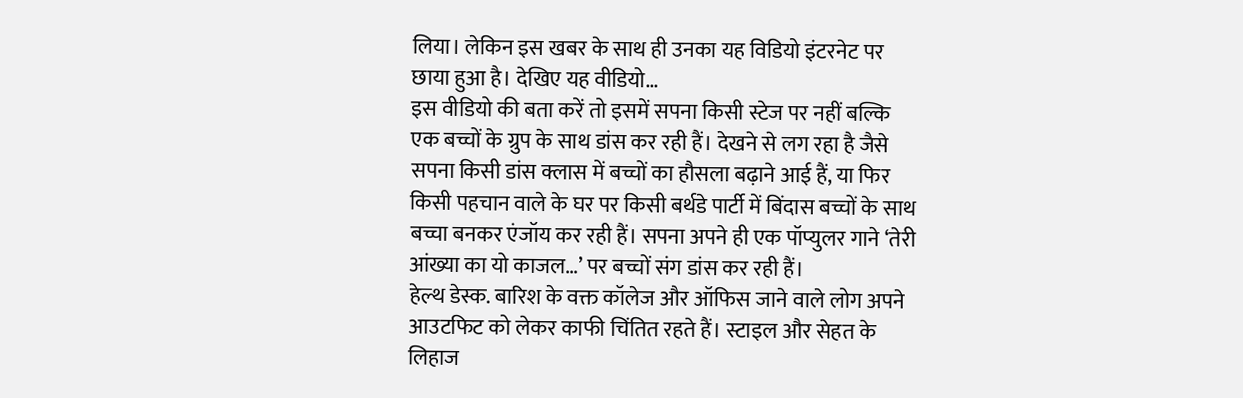लिया। लेकिन इस खबर के साथ ही उनका यह विडियो इंटरनेट पर छाया हुआ है। देखिए यह वीडियो…
इस वीडियो की बता करें तो इसमें सपना किसी स्टेज पर नहीं बल्कि एक बच्चों के ग्रुप के साथ डांस कर रही हैं। देखने से लग रहा है जैसे सपना किसी डांस क्लास में बच्चों का हौसला बढ़ाने आई हैं, या फिर किसी पहचान वाले के घर पर किसी बर्थडे पार्टी में बिंदास बच्चों के साथ बच्चा बनकर एंजॉय कर रही हैं। सपना अपने ही एक पॉप्युलर गाने ‘तेरी आंख्या का यो काजल…’ पर बच्चों संग डांस कर रही हैं।
हेल्थ डेस्क. बारिश के वक्त कॉलेज और ऑफिस जाने वाले लोग अपने आउटफिट को लेकर काफी चिंतित रहते हैं। स्टाइल और सेहत के लिहाज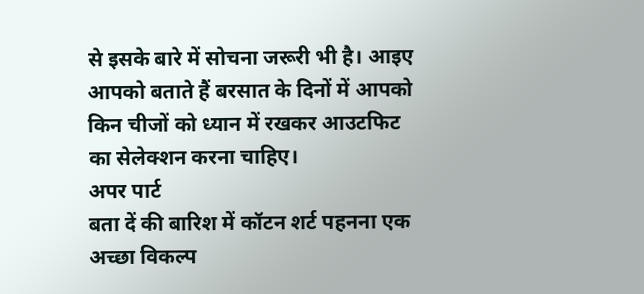से इसके बारे में सोचना जरूरी भी है। आइए आपको बताते हैं बरसात के दिनों में आपको किन चीजों को ध्यान में रखकर आउटफिट का सेलेक्शन करना चाहिए।
अपर पार्ट
बता दें की बारिश में कॉटन शर्ट पहनना एक अच्छा विकल्प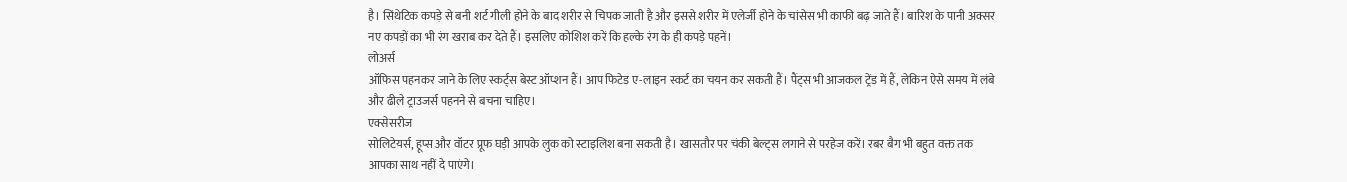है। सिंथेटिक कपड़े से बनी शर्ट गीली होने के बाद शरीर से चिपक जाती है और इससे शरीर में एलेर्जी होने के चांसेस भी काफी बढ़ जाते हैं। बारिश के पानी अक्सर नए कपड़ों का भी रंग खराब कर देते हैं। इसलिए कोशिश करें कि हल्के रंग के ही कपड़े पहनें।
लोअर्स
ऑफिस पहनकर जाने के लिए स्कर्ट्स बेस्ट ऑप्शन हैं। आप फिटेड ए-लाइन स्कर्ट का चयन कर सकती हैं। पैंट्स भी आजकल ट्रेंड में हैं, लेकिन ऐसे समय में लंबे और ढीले ट्राउजर्स पहनने से बचना चाहिए।
एक्सेसरीज
सोलिटेयर्स, हूप्स और वॉटर प्रूफ घड़ी आपके लुक को स्टाइलिश बना सकती है। खासतौर पर चंकी बेल्ट्स लगाने से परहेज करें। रबर बैग भी बहुत वक्त तक आपका साथ नहीं दे पाएंगे।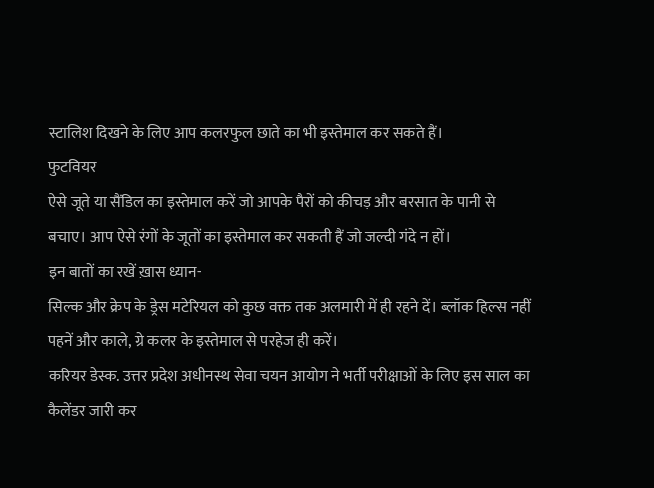स्टालिश दिखने के लिए आप कलरफुल छाते का भी इस्तेमाल कर सकते हैं।
फुटवियर
ऐसे जूते या सैंडिल का इस्तेमाल करें जो आपके पैरों को कीचड़ और बरसात के पानी से बचाए। आप ऐसे रंगों के जूतों का इस्तेमाल कर सकती हैं जो जल्दी गंदे न हों।
इन बातों का रखें ख़ास ध्यान-
सिल्क और क्रेप के ड्रेस मटेरियल को कुछ वक्त तक अलमारी में ही रहने दें। ब्लॉक हिल्स नहीं पहनें और काले, ग्रे कलर के इस्तेमाल से परहेज ही करें।
करियर डेस्क. उत्तर प्रदेश अधीनस्थ सेवा चयन आयोग ने भर्ती परीक्षाओं के लिए इस साल का कैलेंडर जारी कर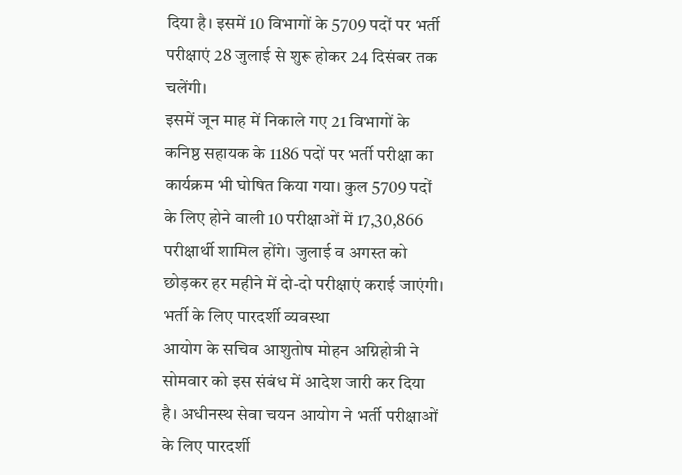दिया है। इसमें 10 विभागों के 5709 पदों पर भर्ती परीक्षाएं 28 जुलाई से शुरू होकर 24 दिसंबर तक चलेंगी।
इसमें जून माह में निकाले गए 21 विभागों के कनिष्ठ सहायक के 1186 पदों पर भर्ती परीक्षा का कार्यक्रम भी घोषित किया गया। कुल 5709 पदों के लिए होने वाली 10 परीक्षाओं में 17,30,866 परीक्षार्थी शामिल होंगे। जुलाई व अगस्त को छोड़कर हर महीने में दो-दो परीक्षाएं कराई जाएंगी।
भर्ती के लिए पारदर्शी व्यवस्था
आयोग के सचिव आशुतोष मोहन अग्निहोत्री ने सोमवार को इस संबंध में आदेश जारी कर दिया है। अधीनस्थ सेवा चयन आयोग ने भर्ती परीक्षाओं के लिए पारदर्शी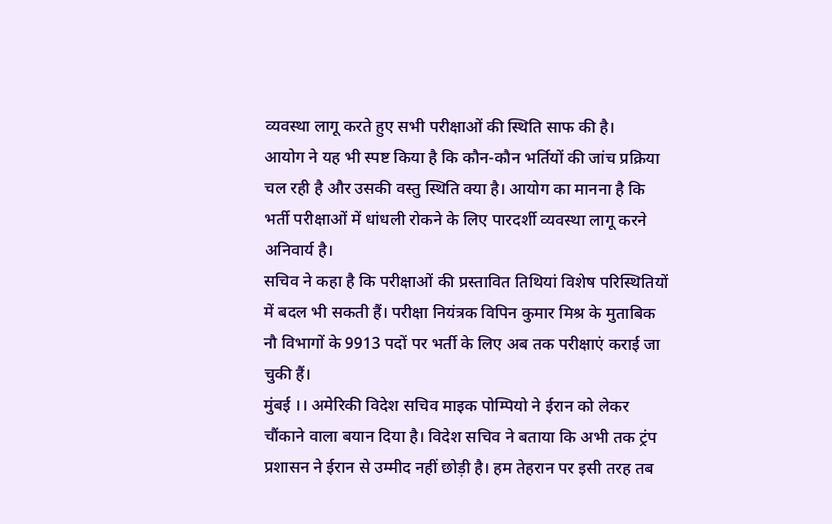व्यवस्था लागू करते हुए सभी परीक्षाओं की स्थिति साफ की है।
आयोग ने यह भी स्पष्ट किया है कि कौन-कौन भर्तियों की जांच प्रक्रिया चल रही है और उसकी वस्तु स्थिति क्या है। आयोग का मानना है कि भर्ती परीक्षाओं में धांधली रोकने के लिए पारदर्शी व्यवस्था लागू करने अनिवार्य है।
सचिव ने कहा है कि परीक्षाओं की प्रस्तावित तिथियां विशेष परिस्थितियों में बदल भी सकती हैं। परीक्षा नियंत्रक विपिन कुमार मिश्र के मुताबिक नौ विभागों के 9913 पदों पर भर्ती के लिए अब तक परीक्षाएं कराई जा चुकी हैं।
मुंबई ।। अमेरिकी विदेश सचिव माइक पोम्पियो ने ईरान को लेकर चौंकाने वाला बयान दिया है। विदेश सचिव ने बताया कि अभी तक ट्रंप प्रशासन ने ईरान से उम्मीद नहीं छोड़ी है। हम तेहरान पर इसी तरह तब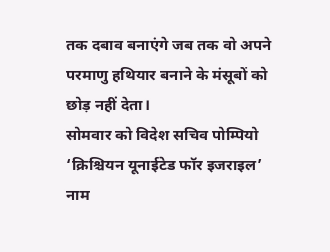तक दबाव बनाएंगे जब तक वो अपने परमाणु हथियार बनाने के मंसूबों को छोड़ नहीं देता।
सोमवार को विदेश सचिव पोम्पियो ‘क्रिश्चियन यूनाईटेड फॉर इजराइल’ नाम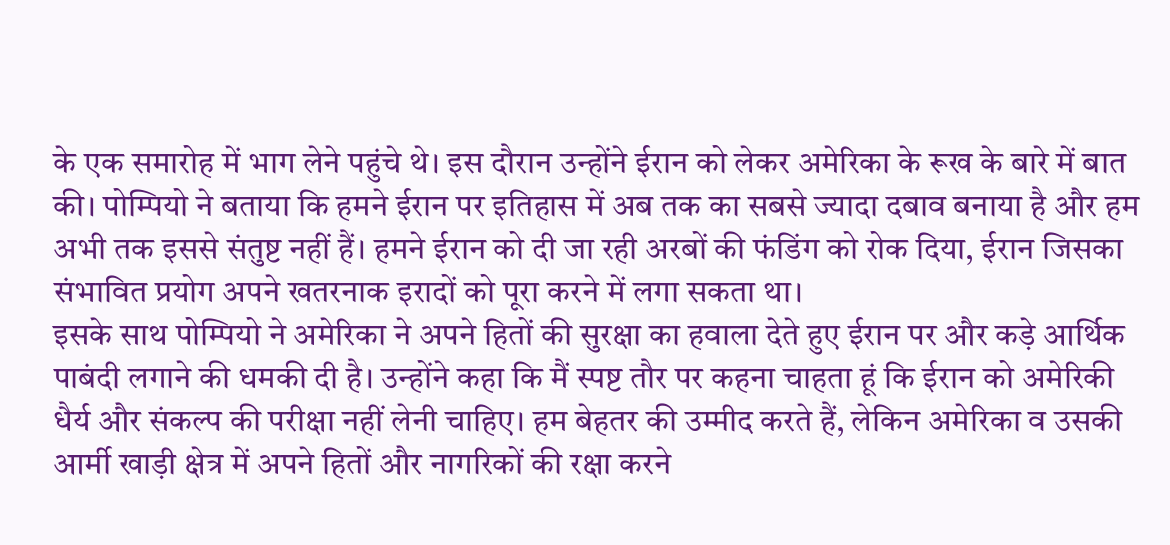के एक समारोह में भाग लेने पहुंचे थे। इस दौरान उन्होंने ईरान को लेकर अमेरिका के रूख के बारे में बात की। पोम्पियो ने बताया कि हमने ईरान पर इतिहास में अब तक का सबसे ज्यादा दबाव बनाया है और हम अभी तक इससे संतुष्ट नहीं हैं। हमने ईरान को दी जा रही अरबों की फंडिंग को रोक दिया, ईरान जिसका संभावित प्रयोग अपने खतरनाक इरादों को पूरा करने में लगा सकता था।
इसके साथ पोम्पियो ने अमेरिका ने अपने हितों की सुरक्षा का हवाला देते हुए ईरान पर और कड़े आर्थिक पाबंदी लगाने की धमकी दी है। उन्होंने कहा कि मैं स्पष्ट तौर पर कहना चाहता हूं कि ईरान को अमेरिकी धैर्य और संकल्प की परीक्षा नहीं लेनी चाहिए। हम बेहतर की उम्मीद करते हैं, लेकिन अमेरिका व उसकी आर्मी खाड़ी क्षेत्र में अपने हितों और नागरिकों की रक्षा करने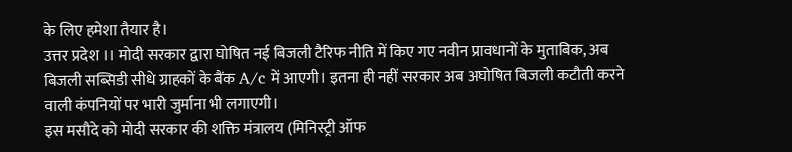के लिए हमेशा तैयार है।
उत्तर प्रदेश ।। मोदी सरकार द्वारा घोषित नई बिजली टैरिफ नीति में किए गए नवीन प्रावधानों के मुताबिक, अब बिजली सब्सिडी सीधे ग्राहकों के बैंक A/c में आएगी। इतना ही नहीं सरकार अब अघोषित बिजली कटौती करने वाली कंपनियों पर भारी जुर्माना भी लगाएगी।
इस मसौदे को मोदी सरकार की शक्ति मंत्रालय (मिनिस्ट्री ऑफ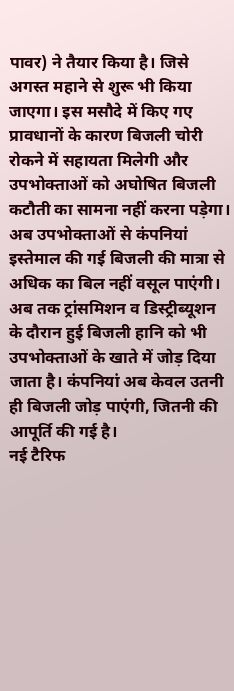पावर) ने तैयार किया है। जिसे अगस्त महाने से शुरू भी किया जाएगा। इस मसौदे में किए गए प्रावधानों के कारण बिजली चोरी रोकने में सहायता मिलेगी और उपभोक्ताओं को अघोषित बिजली कटौती का सामना नहीं करना पड़ेगा।
अब उपभोक्ताओं से कंपनियां इस्तेमाल की गई बिजली की मात्रा से अधिक का बिल नहीं वसूल पाएंगी। अब तक ट्रांसमिशन व डिस्ट्रीब्यूशन के दौरान हुई बिजली हानि को भी उपभोक्ताओं के खाते में जोड़ दिया जाता है। कंपनियां अब केवल उतनी ही बिजली जोड़ पाएंगी, जितनी की आपूर्ति की गई है।
नई टैरिफ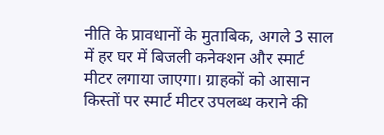नीति के प्रावधानों के मुताबिक, अगले 3 साल में हर घर में बिजली कनेक्शन और स्मार्ट मीटर लगाया जाएगा। ग्राहकों को आसान किस्तों पर स्मार्ट मीटर उपलब्ध कराने की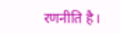रणनीति है।